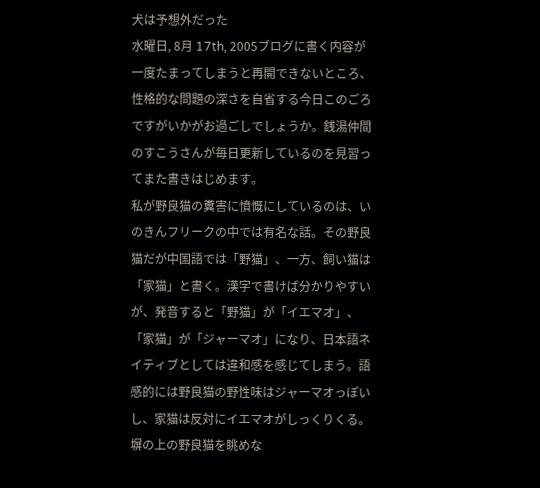犬は予想外だった
水曜日, 8月 17th, 2005ブログに書く内容が一度たまってしまうと再開できないところ、性格的な問題の深さを自省する今日このごろですがいかがお過ごしでしょうか。銭湯仲間のすこうさんが毎日更新しているのを見習ってまた書きはじめます。
私が野良猫の糞害に憤慨にしているのは、いのきんフリークの中では有名な話。その野良猫だが中国語では「野猫」、一方、飼い猫は「家猫」と書く。漢字で書けば分かりやすいが、発音すると「野猫」が「イエマオ」、「家猫」が「ジャーマオ」になり、日本語ネイティブとしては違和感を感じてしまう。語感的には野良猫の野性味はジャーマオっぽいし、家猫は反対にイエマオがしっくりくる。塀の上の野良猫を眺めな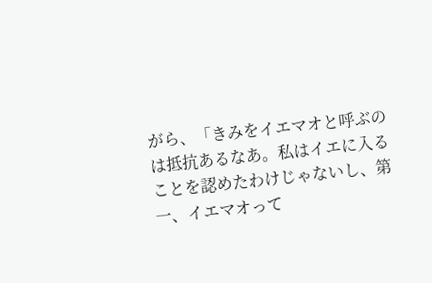がら、「きみをイエマオと呼ぶのは抵抗あるなあ。私はイエに入ることを認めたわけじゃないし、第一、イエマオって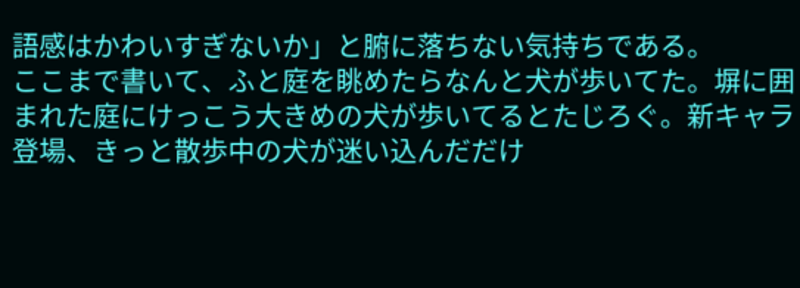語感はかわいすぎないか」と腑に落ちない気持ちである。
ここまで書いて、ふと庭を眺めたらなんと犬が歩いてた。塀に囲まれた庭にけっこう大きめの犬が歩いてるとたじろぐ。新キャラ登場、きっと散歩中の犬が迷い込んだだけ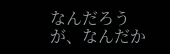なんだろうが、なんだか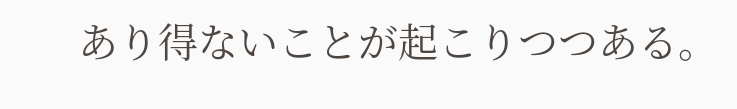あり得ないことが起こりつつある。